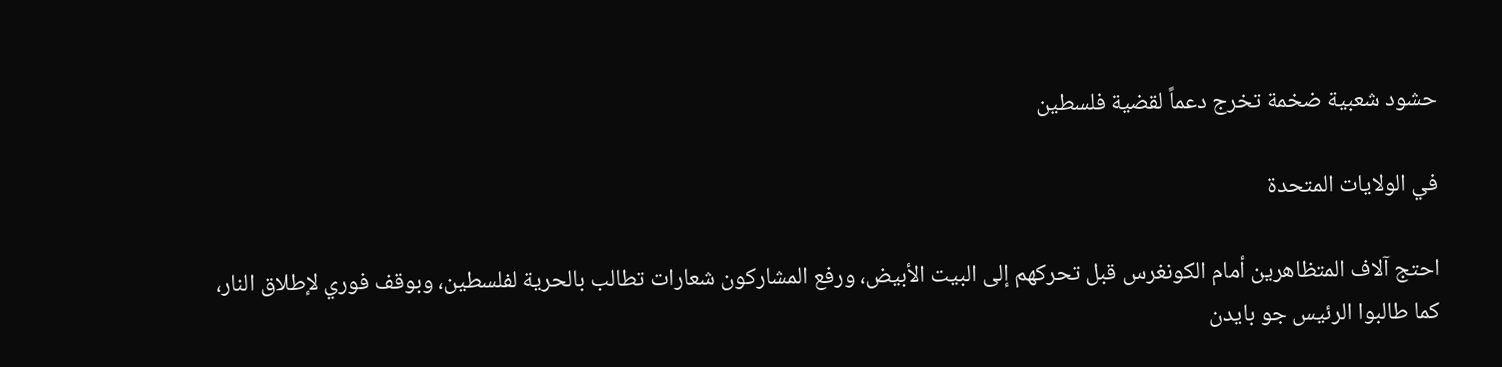حشود شعبية ضخمة تخرج دعماً لقضية فلسطين

في الولايات المتحدة

احتج آلاف المتظاهرين أمام الكونغرس قبل تحركهم إلى البيت الأبيض، ورفع المشاركون شعارات تطالب بالحرية لفلسطين، وبوقف فوري لإطلاق النار، كما طالبوا الرئيس جو بايدن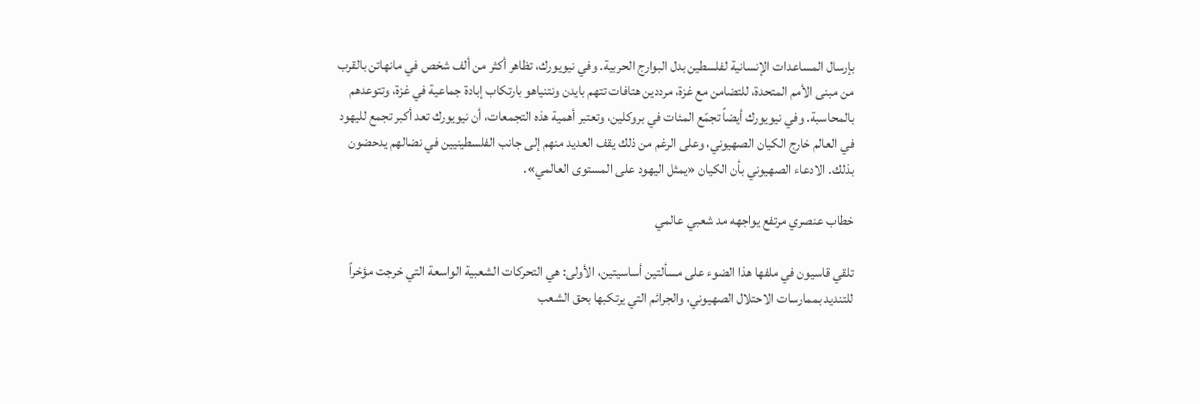بإرسال المساعدات الإنسانية لفلسطين بدل البوارج الحربية. وفي نيويورك، تظاهر أكثر من ألف شخص في مانهاتن بالقرب من مبنى الأمم المتحدة، للتضامن مع غزة، مرددين هتافات تتهم بايدن ونتنياهو بارتكاب إبادة جماعية في غزة، وتتوعدهم بالمحاسبة. وفي نيويورك أيضاً تجمّع المئات في بروكلين، وتعتبر أهمية هذه التجمعات، أن نيويورك تعد أكبر تجمع لليهود في العالم خارج الكيان الصهيوني، وعلى الرغم من ذلك يقف العديد منهم إلى جانب الفلسطينيين في نضالهم يدحضون بذلك. الادعاء الصهيوني بأن الكيان «يمثل اليهود على المستوى العالمي».

خطاب عنصري مرتفع يواجهه مد شعبي عالمي

تلقي قاسيون في ملفها هذا الضوء على مسألتين أساسيتين، الأولى: هي التحركات الشعبية الواسعة التي خرجت مؤخراً للتنديد بممارسات الاحتلال الصهيوني، والجرائم التي يرتكبها بحق الشعب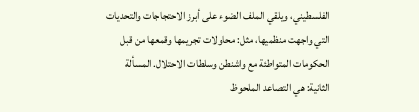الفلسطيني، ويلقي الملف الضوء على أبرز الاحتجاجات والتحديات التي واجهت منظميها، مثل: محاولات تجريمها وقمعها من قبل الحكومات المتواطئة مع واشنطن وسلطات الاحتلال. المسألة الثانية: هي التصاعد الملحوظ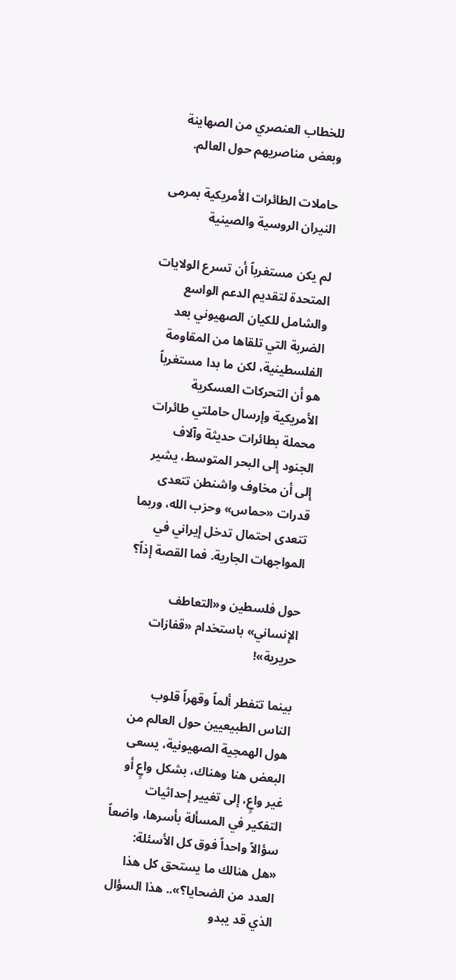للخطاب العنصري من الصهاينة وبعض مناصريهم حول العالم.

حاملات الطائرات الأمريكية بمرمى النيران الروسية والصينية

لم يكن مستغرباً أن تسرع الولايات المتحدة لتقديم الدعم الواسع والشامل للكيان الصهيوني بعد الضربة التي تلقاها من المقاومة الفلسطينية، لكن ما بدا مستغرباً هو أن التحركات العسكرية الأمريكية وإرسال حاملتي طائرات محملة بطائرات حديثة وآلاف الجنود إلى البحر المتوسط، يشير إلى أن مخاوف واشنطن تتعدى قدرات «حماس» وحزب الله، وربما تتعدى احتمال تدخل إيراني في المواجهات الجارية. فما القصة إذاً؟

حول فلسطين و«التعاطف الإنساني» باستخدام «قفازات حريرية»!

بينما تتفطر ألماً وقهراً قلوب الناس الطبيعيين حول العالم من هول الهمجية الصهيونية، يسعى البعض هنا وهناك، بشكل واعٍ أو غير واعٍ، إلى تغيير إحداثيات التفكير في المسألة بأسرها، واضعاً سؤالاً واحداً فوق كل الأسئلة: «هل هنالك ما يستحق كل هذا العدد من الضحايا؟».. هذا السؤال الذي قد يبدو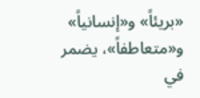«بريئاً» و«إنسانياً» و«متعاطفاً»، يضمر في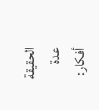الحقيقة عدة أفكار: